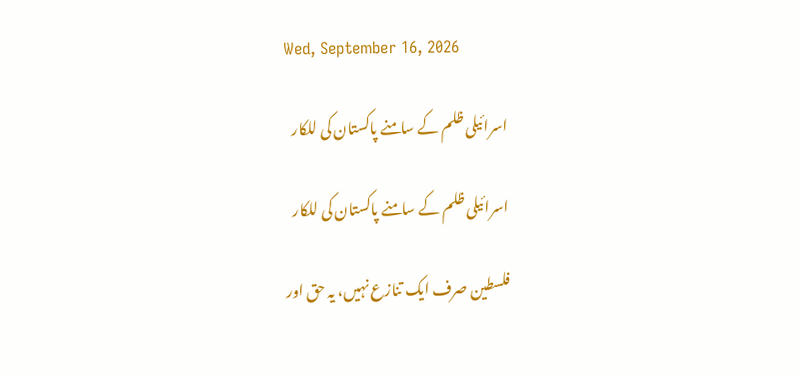Wed, September 16, 2026

اسرائیلی ظلم کے سامنے پاکستان کی للکار

اسرائیلی ظلم کے سامنے پاکستان کی للکار

فلسطین صرف ایک تنازع نہیں، یہ حق اور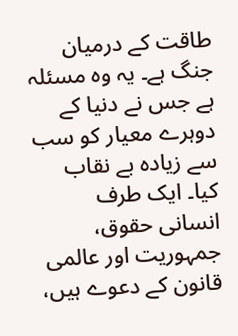طاقت کے درمیان جنگ ہے۔ یہ وہ مسئلہ ہے جس نے دنیا کے دوہرے معیار کو سب سے زیادہ بے نقاب کیا۔ ایک طرف انسانی حقوق، جمہوریت اور عالمی قانون کے دعوے ہیں،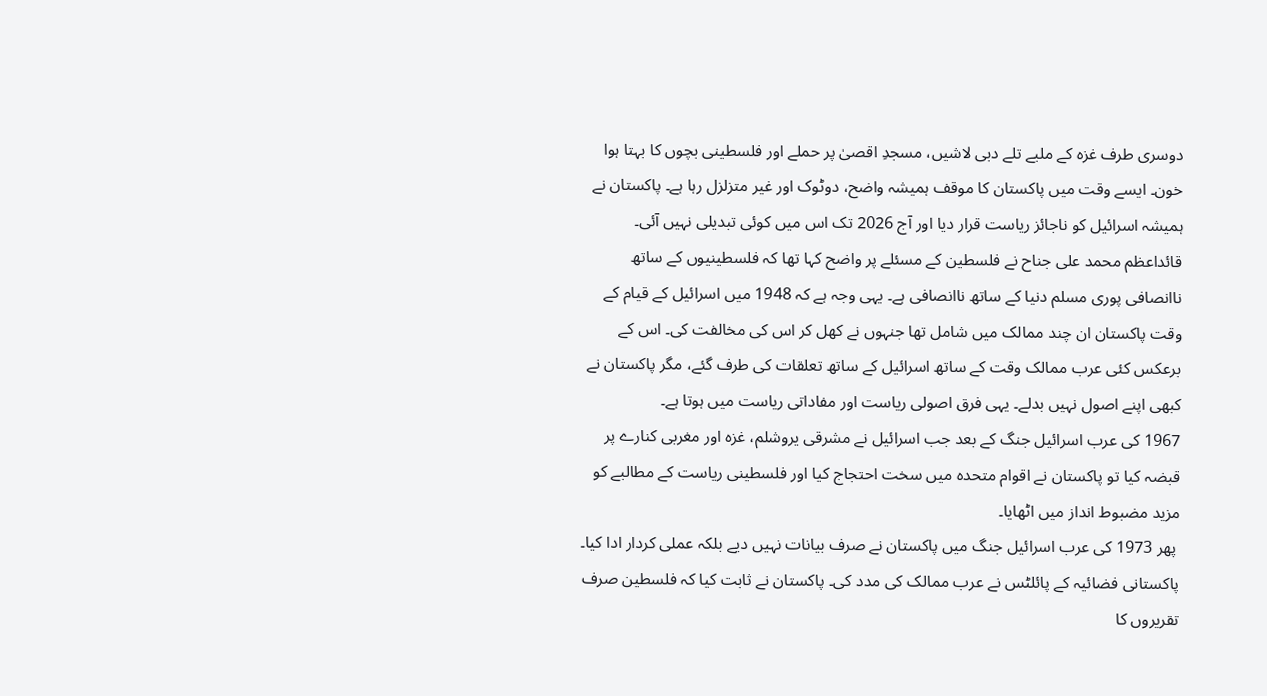دوسری طرف غزہ کے ملبے تلے دبی لاشیں، مسجدِ اقصیٰ پر حملے اور فلسطینی بچوں کا بہتا ہوا خون۔ ایسے وقت میں پاکستان کا موقف ہمیشہ واضح، دوٹوک اور غیر متزلزل رہا ہے۔ پاکستان نے ہمیشہ اسرائیل کو ناجائز ریاست قرار دیا اور آج 2026 تک اس میں کوئی تبدیلی نہیں آئی۔
قائداعظم محمد علی جناح نے فلسطین کے مسئلے پر واضح کہا تھا کہ فلسطینیوں کے ساتھ ناانصافی پوری مسلم دنیا کے ساتھ ناانصافی ہے۔ یہی وجہ ہے کہ 1948 میں اسرائیل کے قیام کے وقت پاکستان ان چند ممالک میں شامل تھا جنہوں نے کھل کر اس کی مخالفت کی۔ اس کے برعکس کئی عرب ممالک وقت کے ساتھ اسرائیل کے ساتھ تعلقات کی طرف گئے، مگر پاکستان نے کبھی اپنے اصول نہیں بدلے۔ یہی فرق اصولی ریاست اور مفاداتی ریاست میں ہوتا ہے۔
1967 کی عرب اسرائیل جنگ کے بعد جب اسرائیل نے مشرقی یروشلم، غزہ اور مغربی کنارے پر قبضہ کیا تو پاکستان نے اقوام متحدہ میں سخت احتجاج کیا اور فلسطینی ریاست کے مطالبے کو مزید مضبوط انداز میں اٹھایا۔
 پھر 1973 کی عرب اسرائیل جنگ میں پاکستان نے صرف بیانات نہیں دیے بلکہ عملی کردار ادا کیا۔ پاکستانی فضائیہ کے پائلٹس نے عرب ممالک کی مدد کی۔ پاکستان نے ثابت کیا کہ فلسطین صرف تقریروں کا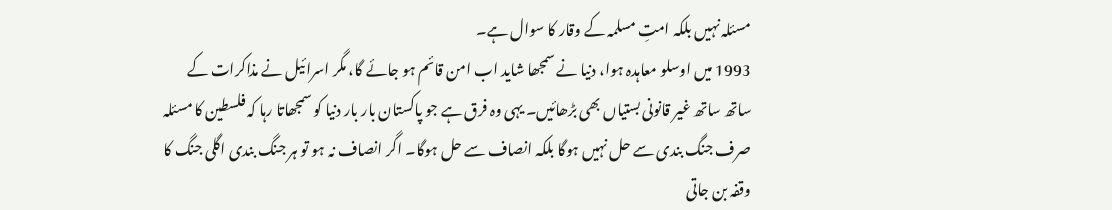مسئلہ نہیں بلکہ امتِ مسلمہ کے وقار کا سوال ہے۔
1993 میں اوسلو معاہدہ ہوا، دنیا نے سمجھا شاید اب امن قائم ہو جائے گا، مگر اسرائیل نے مذاکرات کے ساتھ ساتھ غیر قانونی بستیاں بھی بڑھائیں۔ یہی وہ فرق ہے جو پاکستان بار بار دنیا کو سمجھاتا رہا کہ فلسطین کا مسئلہ صرف جنگ بندی سے حل نہیں ہوگا بلکہ انصاف سے حل ہوگا۔ اگر انصاف نہ ہو تو ہر جنگ بندی اگلی جنگ کا وقفہ بن جاتی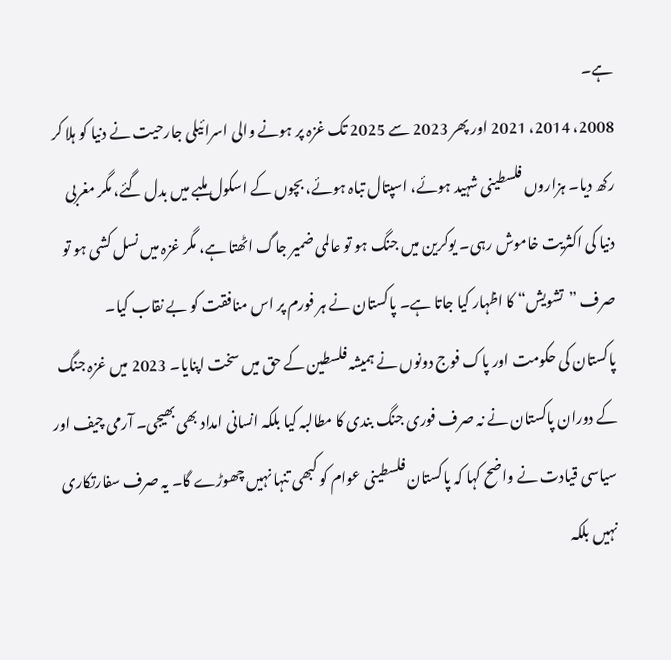ہے۔
2008، 2014، 2021 اور پھر 2023 سے 2025 تک غزہ پر ہونے والی اسرائیلی جارحیت نے دنیا کو ہلا کر رکھ دیا۔ ہزاروں فلسطینی شہید ہوئے، اسپتال تباہ ہوئے، بچوں کے اسکول ملبے میں بدل گئے، مگر مغربی دنیا کی اکثریت خاموش رہی۔ یوکرین میں جنگ ہو تو عالمی ضمیر جاگ اٹھتا ہے، مگر غزہ میں نسل کشی ہو تو صرف ”تشویش“ کا اظہار کیا جاتا ہے۔ پاکستان نے ہر فورم پر اس منافقت کو بے نقاب کیا۔
پاکستان کی حکومت اور پاک فوج دونوں نے ہمیشہ فلسطین کے حق میں سخت اپنایا۔ 2023 میں غزہ جنگ کے دوران پاکستان نے نہ صرف فوری جنگ بندی کا مطالبہ کیا بلکہ انسانی امداد بھی بھیجی۔ آرمی چیف اور سیاسی قیادت نے واضح کہا کہ پاکستان فلسطینی عوام کو کبھی تنہا نہیں چھوڑے گا۔ یہ صرف سفارتکاری نہیں بلکہ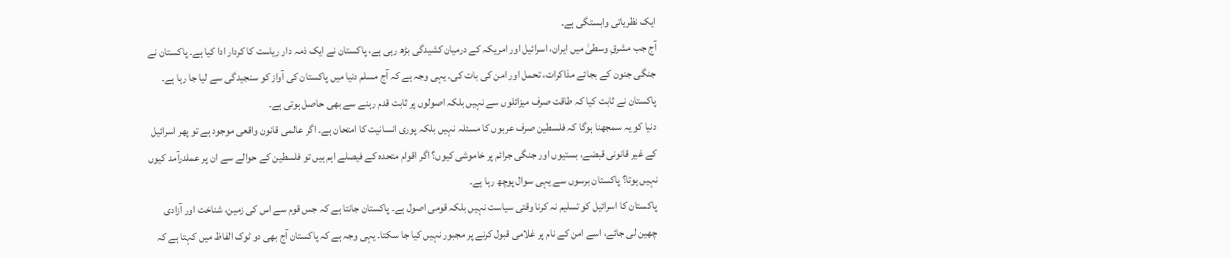ایک نظریاتی وابستگی ہے۔
آج جب مشرقِ وسطیٰ میں ایران، اسرائیل اور امریکہ کے درمیان کشیدگی بڑھ رہی ہے، پاکستان نے ایک ذمہ دار ریاست کا کردار ادا کیا ہے۔ پاکستان نے جنگی جنون کے بجائے مذاکرات، تحمل اور امن کی بات کی۔ یہی وجہ ہے کہ آج مسلم دنیا میں پاکستان کی آواز کو سنجیدگی سے لیا جا رہا ہے۔ پاکستان نے ثابت کیا کہ طاقت صرف میزائلوں سے نہیں بلکہ اصولوں پر ثابت قدم رہنے سے بھی حاصل ہوتی ہے۔
دنیا کو یہ سمجھنا ہوگا کہ فلسطین صرف عربوں کا مسئلہ نہیں بلکہ پوری انسانیت کا امتحان ہے۔ اگر عالمی قانون واقعی موجود ہے تو پھر اسرائیل کے غیر قانونی قبضے، بستیوں اور جنگی جرائم پر خاموشی کیوں؟ اگر اقوام متحدہ کے فیصلے اہم ہیں تو فلسطین کے حوالے سے ان پر عملدرآمد کیوں نہیں ہوتا؟ پاکستان برسوں سے یہی سوال پوچھ رہا ہے۔
پاکستان کا اسرائیل کو تسلیم نہ کرنا وقتی سیاست نہیں بلکہ قومی اصول ہے۔ پاکستان جانتا ہے کہ جس قوم سے اس کی زمین، شناخت اور آزادی چھین لی جائے، اسے امن کے نام پر غلامی قبول کرنے پر مجبور نہیں کیا جا سکتا۔ یہی وجہ ہے کہ پاکستان آج بھی دو ٹوک الفاظ میں کہتا ہے کہ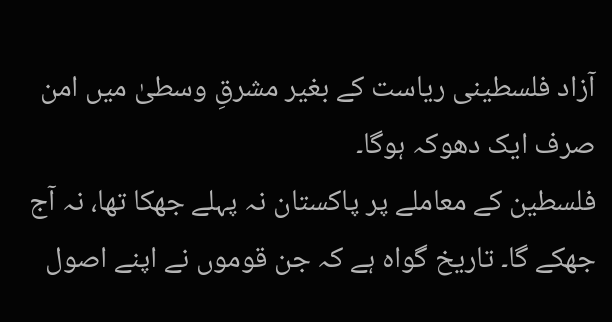آزاد فلسطینی ریاست کے بغیر مشرقِ وسطیٰ میں امن صرف ایک دھوکہ ہوگا۔
فلسطین کے معاملے پر پاکستان نہ پہلے جھکا تھا، نہ آج جھکے گا۔ تاریخ گواہ ہے کہ جن قوموں نے اپنے اصول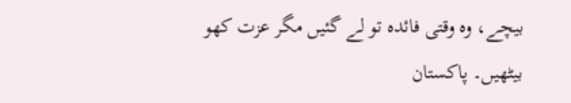بیچے، وہ وقتی فائدہ تو لے گئیں مگر عزت کھو بیٹھیں۔ پاکستان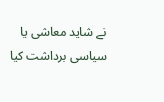نے شاید معاشی یا سیاسی برداشت کیا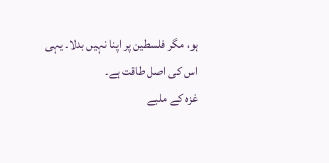ہو، مگر فلسطین پر اپنا نہیں بدلا۔ یہی اس کی اصل طاقت ہے۔
غزہ کے ملبے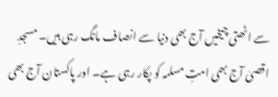سے اٹھتی چیخیں آج بھی دنیا سے انصاف مانگ رہی ہیں۔ مسجدِ اقصیٰ آج بھی امتِ مسلمہ کو پکار رہی ہے۔ اور پاکستان آج بھی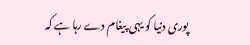پوری دنیا کو یہی پیغام دے رہا ہے کہ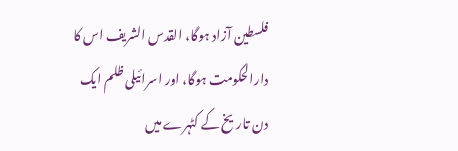فلسطین آزاد ہوگا، القدس الشریف اس کا دارالحکومت ہوگا، اور اسرائیلی ظلم ایک دن تاریخ کے کٹہرے میں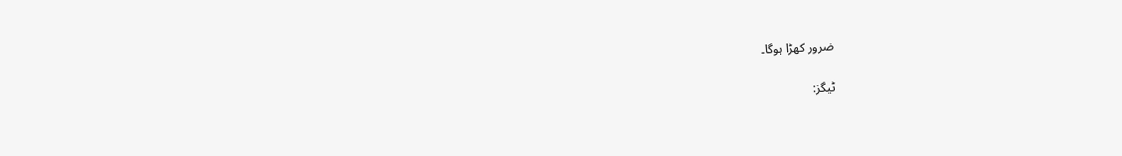ضرور کھڑا ہوگا۔

ٹیگز: